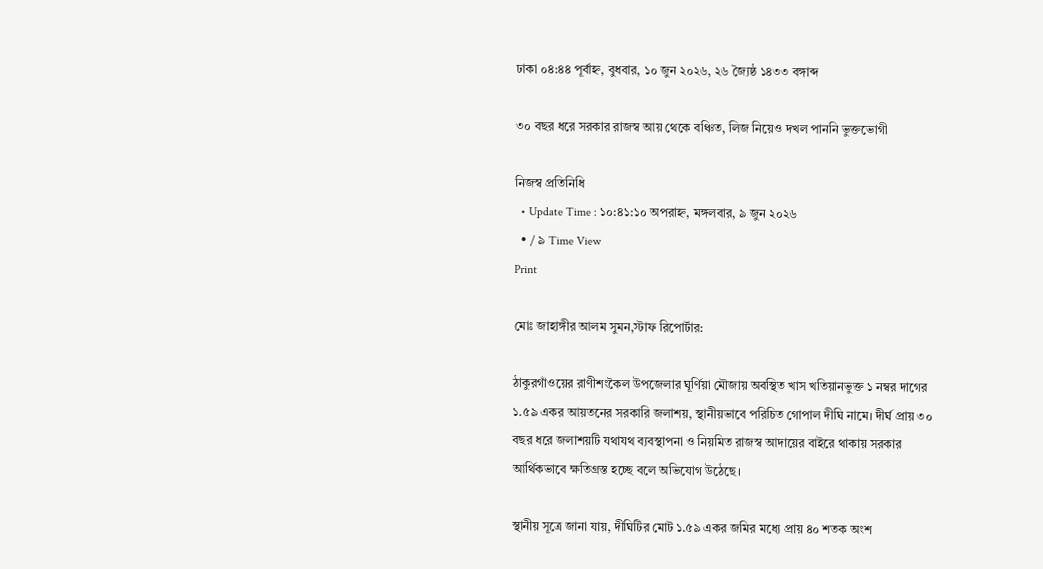ঢাকা ০৪:৪৪ পূর্বাহ্ন, বুধবার, ১০ জুন ২০২৬, ২৬ জ্যৈষ্ঠ ১৪৩৩ বঙ্গাব্দ

৩০ বছর ধরে সরকার রাজস্ব আয় থেকে বঞ্চিত, লিজ নিয়েও দখল পাননি ভুক্তভোগী

নিজস্ব প্রতিনিধি
  • Update Time : ১০:৪১:১০ অপরাহ্ন, মঙ্গলবার, ৯ জুন ২০২৬
  • / ৯ Time View
Print

মোঃ জাহাঙ্গীর আলম সুমন,স্টাফ রিপোর্টার:

ঠাকুরগাঁওয়ের রাণীশংকৈল উপজেলার ঘূর্ণিয়া মৌজায় অবস্থিত খাস খতিয়ানভুক্ত ১ নম্বর দাগের ১.৫৯ একর আয়তনের সরকারি জলাশয়, স্থানীয়ভাবে পরিচিত গোপাল দীঘি নামে। দীর্ঘ প্রায় ৩০ বছর ধরে জলাশয়টি যথাযথ ব্যবস্থাপনা ও নিয়মিত রাজস্ব আদায়ের বাইরে থাকায় সরকার আর্থিকভাবে ক্ষতিগ্রস্ত হচ্ছে বলে অভিযোগ উঠেছে।

স্থানীয় সূত্রে জানা যায়, দীঘিটির মোট ১.৫৯ একর জমির মধ্যে প্রায় ৪০ শতক অংশ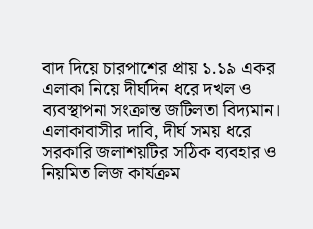বাদ দিয়ে চারপাশের প্রায় ১.১৯ একর এলাকা নিয়ে দীর্ঘদিন ধরে দখল ও ব্যবস্থাপনা সংক্রান্ত জটিলতা বিদ্যমান। এলাকাবাসীর দাবি, দীর্ঘ সময় ধরে সরকারি জলাশয়টির সঠিক ব্যবহার ও নিয়মিত লিজ কার্যক্রম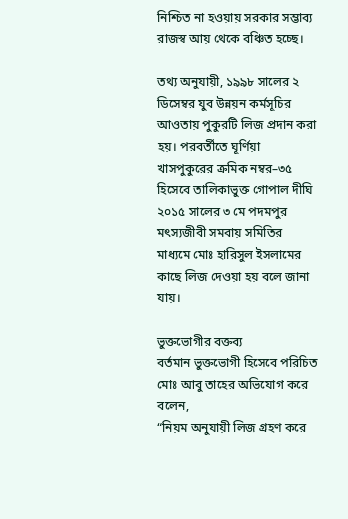নিশ্চিত না হওয়ায় সরকার সম্ভাব্য রাজস্ব আয় থেকে বঞ্চিত হচ্ছে।

তথ্য অনুযায়ী, ১৯৯৮ সালের ২ ডিসেম্বর যুব উন্নয়ন কর্মসূচির আওতায় পুকুরটি লিজ প্রদান করা হয়। পরবর্তীতে ঘূর্ণিয়া খাসপুকুরের ক্রমিক নম্বর–৩৫ হিসেবে তালিকাভুক্ত গোপাল দীঘি ২০১৫ সালের ৩ মে পদমপুর মৎস্যজীবী সমবায় সমিতির মাধ্যমে মোঃ হারিসুল ইসলামের কাছে লিজ দেওয়া হয় বলে জানা যায়।

ভুক্তভোগীর বক্তব্য
বর্তমান ভুক্তভোগী হিসেবে পরিচিত মোঃ আবু তাহের অভিযোগ করে বলেন,
“নিয়ম অনুযায়ী লিজ গ্রহণ করে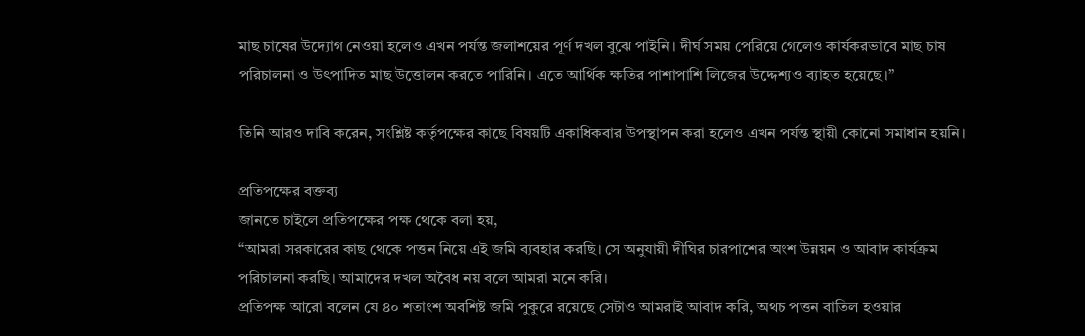মাছ চাষের উদ্যোগ নেওয়া হলেও এখন পর্যন্ত জলাশয়ের পূর্ণ দখল বুঝে পাইনি। দীর্ঘ সময় পেরিয়ে গেলেও কার্যকরভাবে মাছ চাষ পরিচালনা ও উৎপাদিত মাছ উত্তোলন করতে পারিনি। এতে আর্থিক ক্ষতির পাশাপাশি লিজের উদ্দেশ্যও ব্যাহত হয়েছে।”

তিনি আরও দাবি করেন, সংশ্লিষ্ট কর্তৃপক্ষের কাছে বিষয়টি একাধিকবার উপস্থাপন করা হলেও এখন পর্যন্ত স্থায়ী কোনো সমাধান হয়নি।

প্রতিপক্ষের বক্তব্য
জানতে চাইলে প্রতিপক্ষের পক্ষ থেকে বলা হয়,
“আমরা সরকারের কাছ থেকে পত্তন নিয়ে এই জমি ব্যবহার করছি। সে অনুযায়ী দীঘির চারপাশের অংশ উন্নয়ন ও আবাদ কার্যক্রম পরিচালনা করছি। আমাদের দখল অবৈধ নয় বলে আমরা মনে করি।
প্রতিপক্ষ আরো বলেন যে ৪০ শতাংশ অবশিষ্ট জমি পুকুরে রয়েছে সেটাও আমরাই আবাদ করি, অথচ পত্তন বাতিল হওয়ার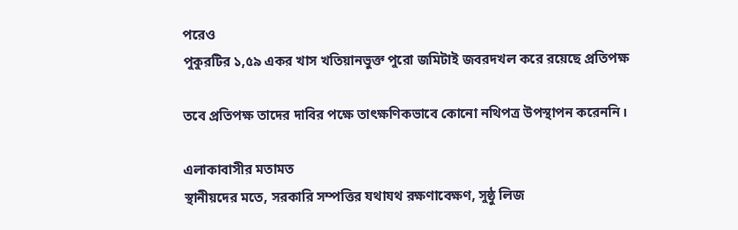পরেও
পুকুরটির ১,৫৯ একর খাস খতিয়ানভুক্ত পুরো জমিটাই জবরদখল করে রয়েছে প্রতিপক্ষ

তবে প্রতিপক্ষ তাদের দাবির পক্ষে তাৎক্ষণিকভাবে কোনো নথিপত্র উপস্থাপন করেননি।

এলাকাবাসীর মতামত
স্থানীয়দের মতে, সরকারি সম্পত্তির যথাযথ রক্ষণাবেক্ষণ, সুষ্ঠু লিজ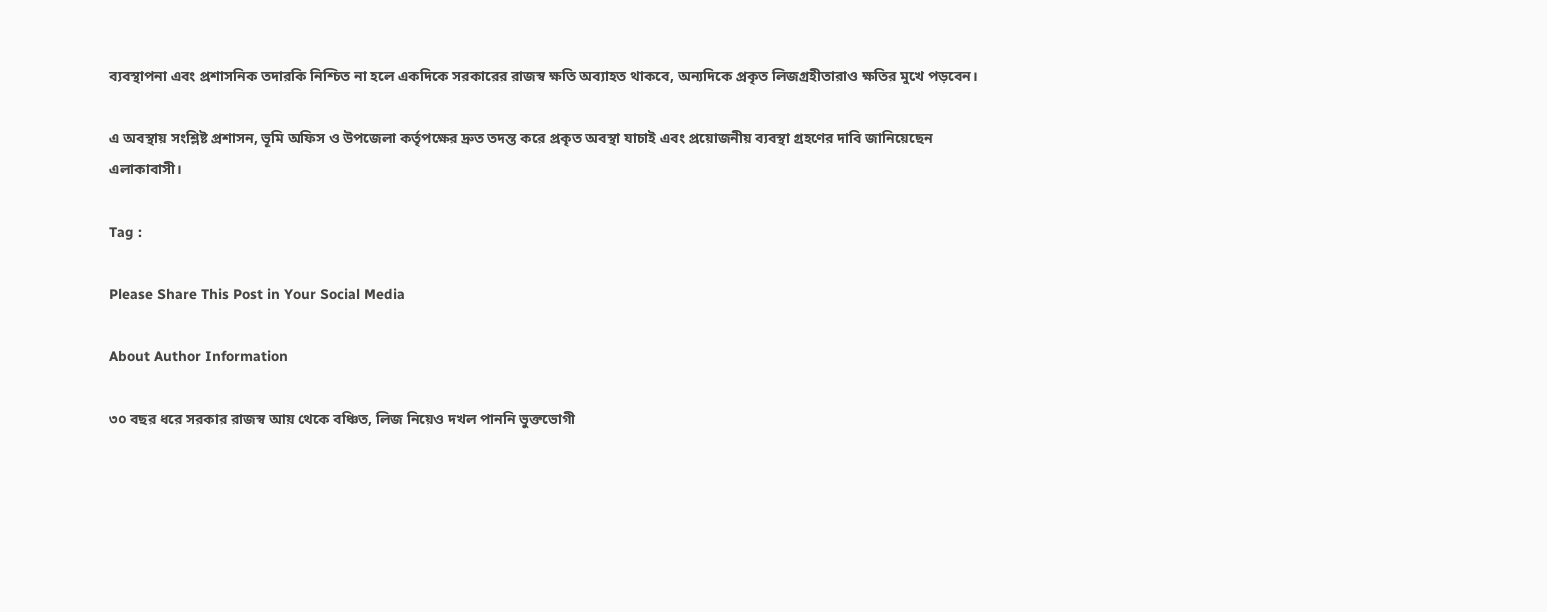ব্যবস্থাপনা এবং প্রশাসনিক তদারকি নিশ্চিত না হলে একদিকে সরকারের রাজস্ব ক্ষতি অব্যাহত থাকবে, অন্যদিকে প্রকৃত লিজগ্রহীতারাও ক্ষতির মুখে পড়বেন।

এ অবস্থায় সংশ্লিষ্ট প্রশাসন, ভূমি অফিস ও উপজেলা কর্তৃপক্ষের দ্রুত তদন্ত করে প্রকৃত অবস্থা যাচাই এবং প্রয়োজনীয় ব্যবস্থা গ্রহণের দাবি জানিয়েছেন এলাকাবাসী।

Tag :

Please Share This Post in Your Social Media

About Author Information

৩০ বছর ধরে সরকার রাজস্ব আয় থেকে বঞ্চিত, লিজ নিয়েও দখল পাননি ভুক্তভোগী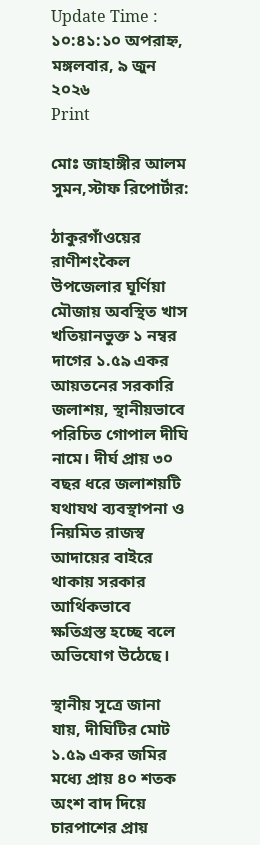Update Time : ১০:৪১:১০ অপরাহ্ন, মঙ্গলবার, ৯ জুন ২০২৬
Print

মোঃ জাহাঙ্গীর আলম সুমন,স্টাফ রিপোর্টার:

ঠাকুরগাঁওয়ের রাণীশংকৈল উপজেলার ঘূর্ণিয়া মৌজায় অবস্থিত খাস খতিয়ানভুক্ত ১ নম্বর দাগের ১.৫৯ একর আয়তনের সরকারি জলাশয়, স্থানীয়ভাবে পরিচিত গোপাল দীঘি নামে। দীর্ঘ প্রায় ৩০ বছর ধরে জলাশয়টি যথাযথ ব্যবস্থাপনা ও নিয়মিত রাজস্ব আদায়ের বাইরে থাকায় সরকার আর্থিকভাবে ক্ষতিগ্রস্ত হচ্ছে বলে অভিযোগ উঠেছে।

স্থানীয় সূত্রে জানা যায়, দীঘিটির মোট ১.৫৯ একর জমির মধ্যে প্রায় ৪০ শতক অংশ বাদ দিয়ে চারপাশের প্রায়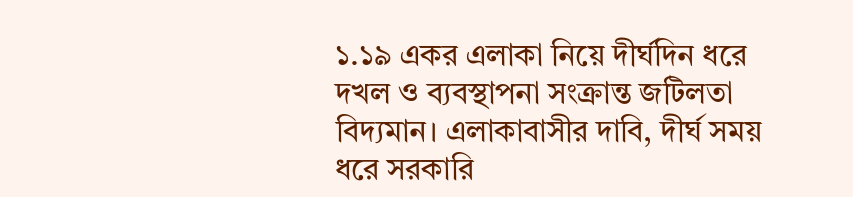১.১৯ একর এলাকা নিয়ে দীর্ঘদিন ধরে দখল ও ব্যবস্থাপনা সংক্রান্ত জটিলতা বিদ্যমান। এলাকাবাসীর দাবি, দীর্ঘ সময় ধরে সরকারি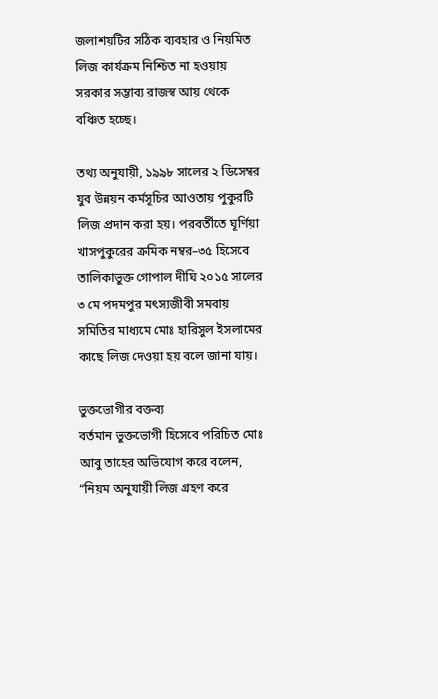জলাশয়টির সঠিক ব্যবহার ও নিয়মিত লিজ কার্যক্রম নিশ্চিত না হওয়ায় সরকার সম্ভাব্য রাজস্ব আয় থেকে বঞ্চিত হচ্ছে।

তথ্য অনুযায়ী, ১৯৯৮ সালের ২ ডিসেম্বর যুব উন্নয়ন কর্মসূচির আওতায় পুকুরটি লিজ প্রদান করা হয়। পরবর্তীতে ঘূর্ণিয়া খাসপুকুরের ক্রমিক নম্বর–৩৫ হিসেবে তালিকাভুক্ত গোপাল দীঘি ২০১৫ সালের ৩ মে পদমপুর মৎস্যজীবী সমবায় সমিতির মাধ্যমে মোঃ হারিসুল ইসলামের কাছে লিজ দেওয়া হয় বলে জানা যায়।

ভুক্তভোগীর বক্তব্য
বর্তমান ভুক্তভোগী হিসেবে পরিচিত মোঃ আবু তাহের অভিযোগ করে বলেন,
“নিয়ম অনুযায়ী লিজ গ্রহণ করে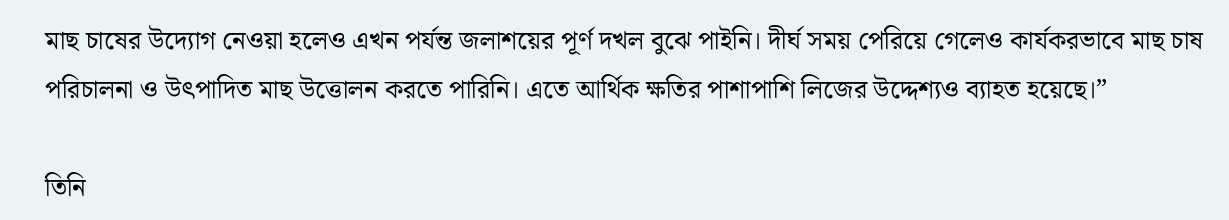মাছ চাষের উদ্যোগ নেওয়া হলেও এখন পর্যন্ত জলাশয়ের পূর্ণ দখল বুঝে পাইনি। দীর্ঘ সময় পেরিয়ে গেলেও কার্যকরভাবে মাছ চাষ পরিচালনা ও উৎপাদিত মাছ উত্তোলন করতে পারিনি। এতে আর্থিক ক্ষতির পাশাপাশি লিজের উদ্দেশ্যও ব্যাহত হয়েছে।”

তিনি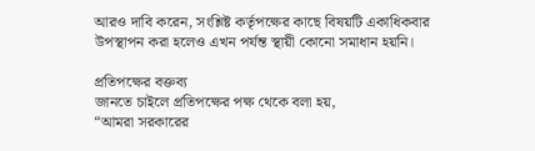আরও দাবি করেন, সংশ্লিষ্ট কর্তৃপক্ষের কাছে বিষয়টি একাধিকবার উপস্থাপন করা হলেও এখন পর্যন্ত স্থায়ী কোনো সমাধান হয়নি।

প্রতিপক্ষের বক্তব্য
জানতে চাইলে প্রতিপক্ষের পক্ষ থেকে বলা হয়,
“আমরা সরকারের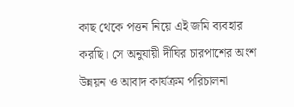কাছ থেকে পত্তন নিয়ে এই জমি ব্যবহার করছি। সে অনুযায়ী দীঘির চারপাশের অংশ উন্নয়ন ও আবাদ কার্যক্রম পরিচালনা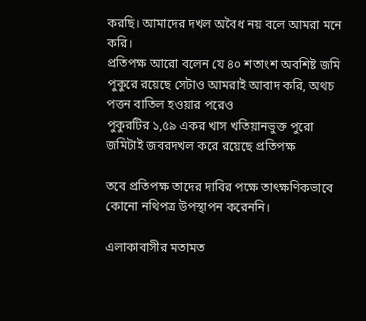করছি। আমাদের দখল অবৈধ নয় বলে আমরা মনে করি।
প্রতিপক্ষ আরো বলেন যে ৪০ শতাংশ অবশিষ্ট জমি পুকুরে রয়েছে সেটাও আমরাই আবাদ করি, অথচ পত্তন বাতিল হওয়ার পরেও
পুকুরটির ১,৫৯ একর খাস খতিয়ানভুক্ত পুরো জমিটাই জবরদখল করে রয়েছে প্রতিপক্ষ

তবে প্রতিপক্ষ তাদের দাবির পক্ষে তাৎক্ষণিকভাবে কোনো নথিপত্র উপস্থাপন করেননি।

এলাকাবাসীর মতামত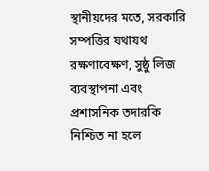স্থানীয়দের মতে, সরকারি সম্পত্তির যথাযথ রক্ষণাবেক্ষণ, সুষ্ঠু লিজ ব্যবস্থাপনা এবং প্রশাসনিক তদারকি নিশ্চিত না হলে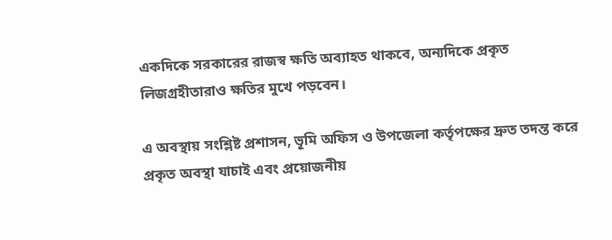একদিকে সরকারের রাজস্ব ক্ষতি অব্যাহত থাকবে, অন্যদিকে প্রকৃত লিজগ্রহীতারাও ক্ষতির মুখে পড়বেন।

এ অবস্থায় সংশ্লিষ্ট প্রশাসন, ভূমি অফিস ও উপজেলা কর্তৃপক্ষের দ্রুত তদন্ত করে প্রকৃত অবস্থা যাচাই এবং প্রয়োজনীয়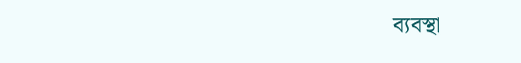ব্যবস্থা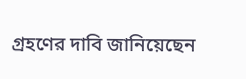গ্রহণের দাবি জানিয়েছেন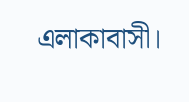এলাকাবাসী।